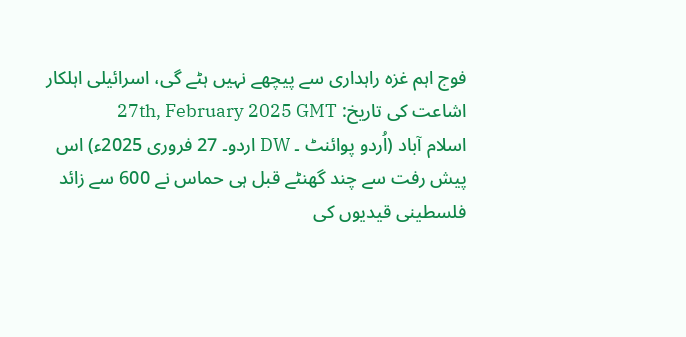فوج اہم غزہ راہداری سے پیچھے نہیں ہٹے گی، اسرائیلی اہلکار
اشاعت کی تاریخ: 27th, February 2025 GMT
اسلام آباد (اُردو پوائنٹ ۔ DW اردو۔ 27 فروری 2025ء) اس پیش رفت سے چند گھنٹے قبل ہی حماس نے 600 سے زائد فلسطینی قیدیوں کی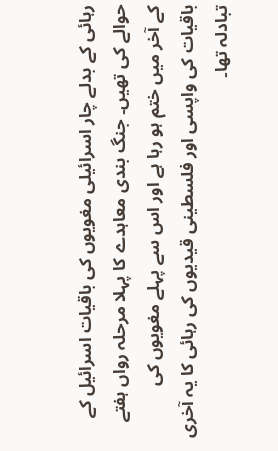رہائی کے بدلے چار اسرائیلی مغویوں کی باقیات اسرائیل کے حوالے کی تھیں۔ جنگ بندی معاہدے کا پہلا مرحلہ رواں ہفتے کے آخر میں ختم ہو رہا ہے اور اس سے پہلے مغویوں کی باقیات کی واپسی اور فلسطینی قیدیوں کی رہائی کا یہ آخری تبادلہ تھا۔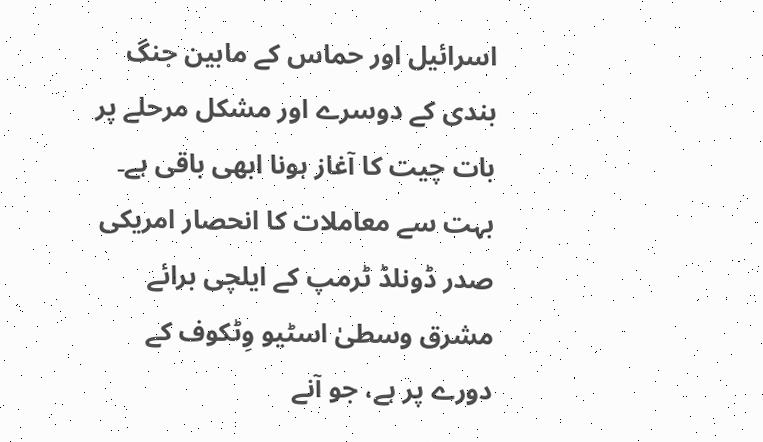اسرائیل اور حماس کے مابین جنگ بندی کے دوسرے اور مشکل مرحلے پر بات چیت کا آغاز ہونا ابھی باقی ہے۔ بہت سے معاملات کا انحصار امریکی صدر ڈونلڈ ٹرمپ کے ایلچی برائے مشرق وسطیٰ اسٹیو وِٹکوف کے دورے پر ہے، جو آنے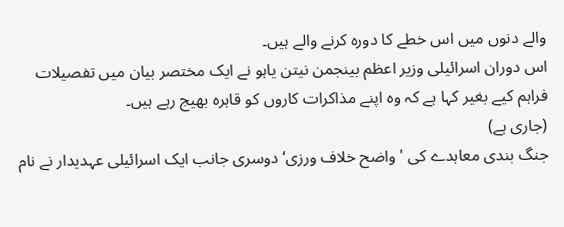والے دنوں میں اس خطے کا دورہ کرنے والے ہیں۔
اس دوران اسرائیلی وزیر اعظم بینجمن نیتن یاہو نے ایک مختصر بیان میں تفصیلات فراہم کیے بغیر کہا ہے کہ وہ اپنے مذاکرات کاروں کو قاہرہ بھیج رہے ہیں۔
(جاری ہے)
جنگ بندی معاہدے کی 'واضح خلاف ورزی‘دوسری جانب ایک اسرائیلی عہدیدار نے نام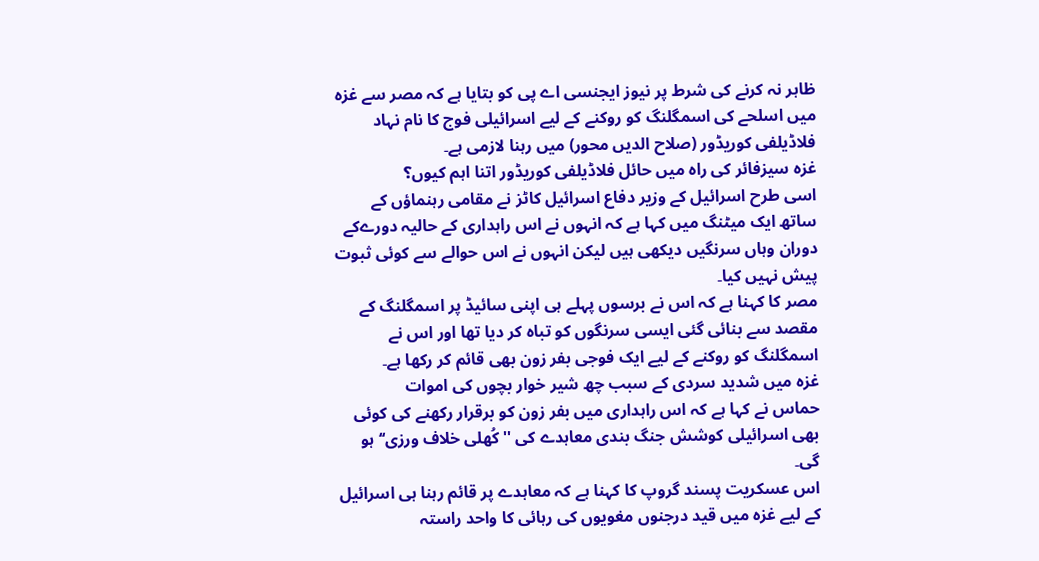ظاہر نہ کرنے کی شرط پر نیوز ایجنسی اے پی کو بتایا ہے کہ مصر سے غزہ میں اسلحے کی اسمگلنگ کو روکنے کے لیے اسرائیلی فوج کا نام نہاد فلاڈیلفی کوریڈور (صلاح الدیں محور) میں رہنا لازمی ہے۔
غزہ سیزفائر کی راہ میں حائل فلاڈیلفی کوریڈور اتنا اہم کیوں؟
اسی طرح اسرائیل کے وزیر دفاع اسرائیل کاٹز نے مقامی رہنماؤں کے ساتھ ایک میٹنگ میں کہا ہے کہ انہوں نے اس راہداری کے حالیہ دورےکے دوران وہاں سرنگیں دیکھی ہیں لیکن انہوں نے اس حوالے سے کوئی ثبوت پیش نہیں کیا۔
مصر کا کہنا ہے کہ اس نے برسوں پہلے ہی اپنی سائیڈ پر اسمگلنگ کے مقصد سے بنائی گئی ایسی سرنگوں کو تباہ کر دیا تھا اور اس نے اسمگلنگ کو روکنے کے لیے ایک فوجی بفر زون بھی قائم کر رکھا ہے۔
غزہ میں شدید سردی کے سبب چھ شیر خوار بچوں کی اموات
حماس نے کہا ہے کہ اس راہداری میں بفر زون کو برقرار رکھنے کی کوئی بھی اسرائیلی کوشش جنگ بندی معاہدے کی ''کُھلی خلاف ورزی‘‘ ہو گی۔
اس عسکریت پسند گروپ کا کہنا ہے کہ معاہدے پر قائم رہنا ہی اسرائیل کے لیے غزہ میں قید درجنوں مغویوں کی رہائی کا واحد راستہ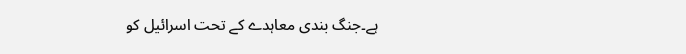ہے۔جنگ بندی معاہدے کے تحت اسرائیل کو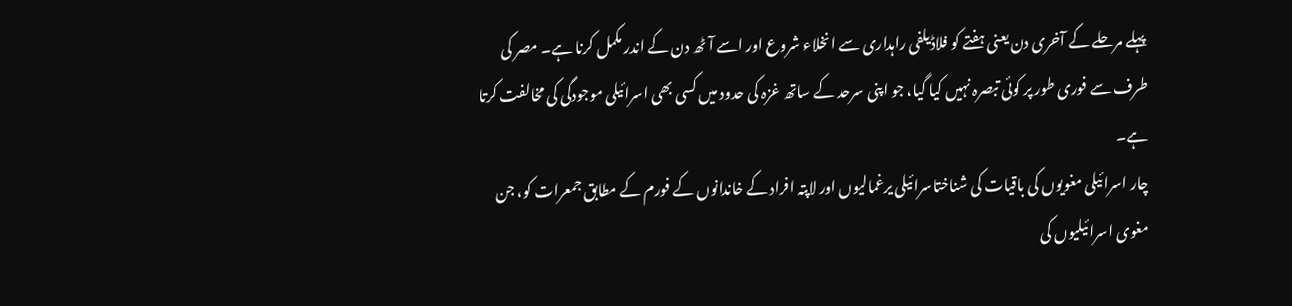پہلے مرحلے کے آخری دن یعنی ہفتے کو فلاڈیلفی راہداری سے انخلاء شروع اور اسے آٹھ دن کے اندر مکمل کرنا ہے۔ مصر کی طرف سے فوری طور پر کوئی تبصرہ نہیں کیا گیا، جو اپنی سرحد کے ساتھ غزہ کی حدود میں کسی بھی اسرائیلی موجودگی کی مخالفت کرتا ہے۔
چار اسرائیلی مغویوں کی باقیات کی شناختاسرائیلی یرغمالیوں اور لاپتہ افراد کے خاندانوں کے فورم کے مطابق جمعرات کو، جن مغوی اسرائیلیوں کی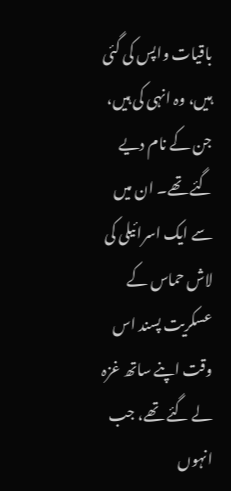باقیات واپس کی گئی ہیں، وہ انہی کی ہیں، جن کے نام دیے گئے تھے۔ ان میں سے ایک اسرائیلی کی لاش حماس کے عسکریت پسند اس وقت اپنے ساتھ غزہ لے گئے تھے، جب انہوں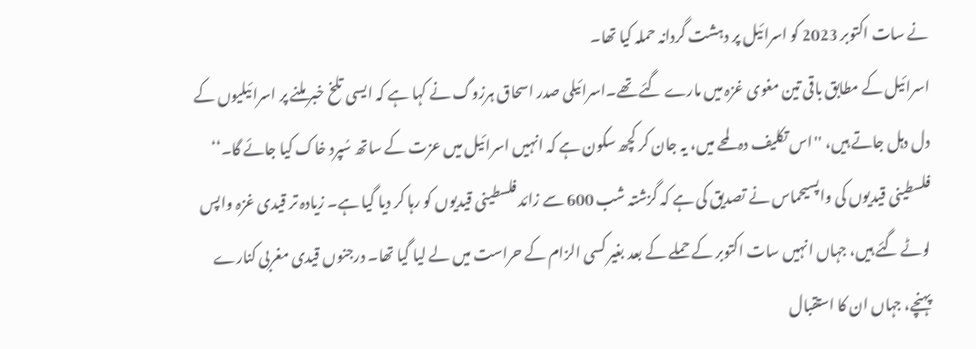نے سات اکتوبر 2023 کو اسرائیل پر دہشت گردانہ حملہ کیا تھا۔
اسرائیل کے مطابق باقی تین مغوی غزہ میں مارے گئے تھے۔اسرائیلی صدر اسحاق ہرزوگ نے کہا ہے کہ ایسی تلخ خبر ملنے پر اسرائیلیوں کے دل دہل جاتے ہیں، ''اس تکلیف دہ لمحے میں، یہ جان کر کچھ سکون ہے کہ انہیں اسرائیل میں عزت کے ساتھ سُپرد خاک کیا جائے گا۔‘‘
فلسطینی قیدیوں کی واپسیحماس نے تصدیق کی ہے کہ گزشتہ شب 600 سے زائد فلسطینی قیدیوں کو رہا کر دیا گیا ہے۔ زیادہ تر قیدی غزہ واپس لوٹے گئے ہیں، جہاں انہیں سات اکتوبر کے حملے کے بعد بغیر کسی الزام کے حراست میں لے لیا گیا تھا۔ درجنوں قیدی مغربی کنارے پہنچے، جہاں ان کا استقبال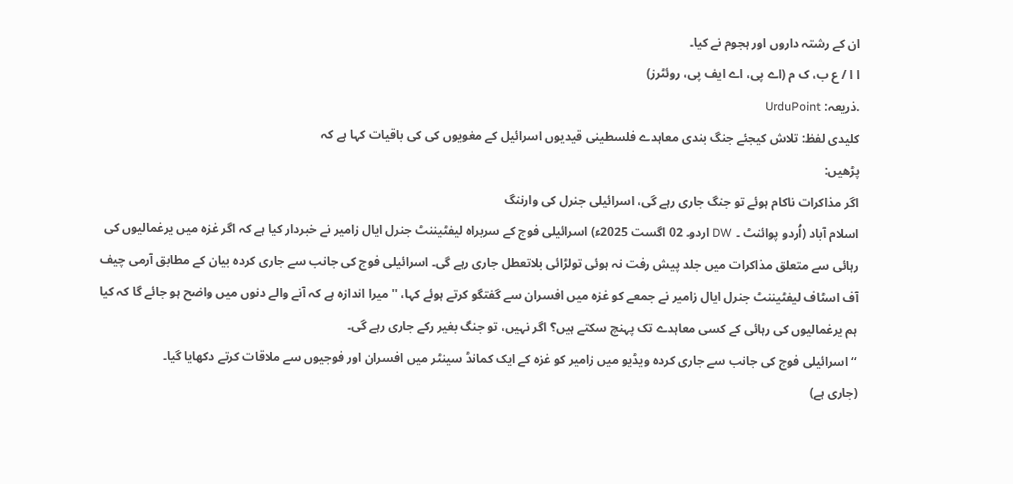ان کے رشتہ داروں اور ہجوم نے کیا۔
ا ا / ع ب، ک م (اے پی، اے ایف پی، روئٹرز)
.ذریعہ: UrduPoint
کلیدی لفظ: تلاش کیجئے جنگ بندی معاہدے فلسطینی قیدیوں اسرائیل کے مغویوں کی کی باقیات کہا ہے کہ
پڑھیں:
اگر مذاکرات ناکام ہوئے تو جنگ جاری رہے گی، اسرائیلی جنرل کی وارننگ
اسلام آباد (اُردو پوائنٹ ۔ DW اردو۔ 02 اگست 2025ء) اسرائیلی فوج کے سربراہ لیفٹیننٹ جنرل ایال زامیر نے خبردار کیا ہے کہ اگر غزہ میں یرغمالیوں کی رہائی سے متعلق مذاکرات میں جلد پیش رفت نہ ہوئی تولڑائی بلاتعطل جاری رہے گی۔ اسرائیلی فوج کی جانب سے جاری کردہ بیان کے مطابق آرمی چیف آف اسٹاف لیفٹیننٹ جنرل ایال زامیر نے جمعے کو غزہ میں افسران سے گفتگو کرتے ہوئے کہا، ''میرا اندازہ ہے کہ آنے والے دنوں میں واضح ہو جائے گا کہ کیا ہم یرغمالیوں کی رہائی کے کسی معاہدے تک پہنچ سکتے ہیں؟ اگر نہیں، تو جنگ بغیر رکے جاری رہے گی۔
‘‘اسرائیلی فوج کی جانب سے جاری کردہ ویڈیو میں زامیر کو غزہ کے ایک کمانڈ سینٹر میں افسران اور فوجیوں سے ملاقات کرتے دکھایا گیا۔
(جاری ہے)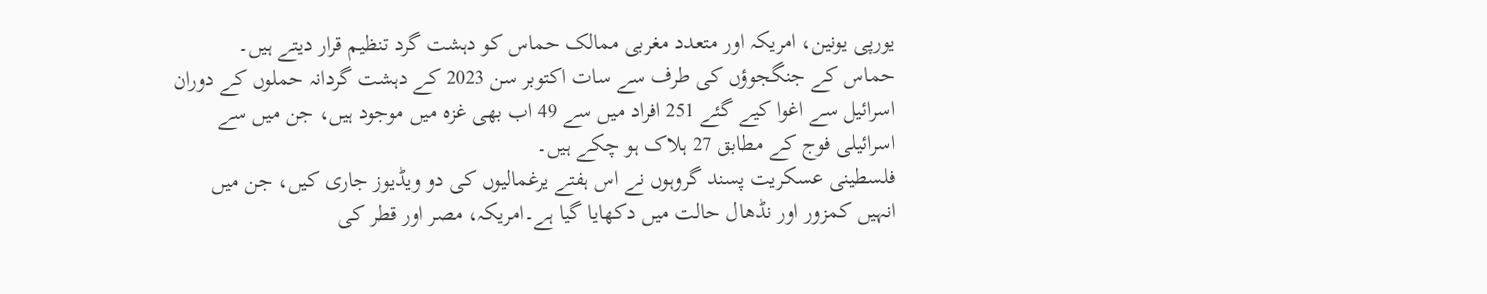یورپی یونین، امریکہ اور متعدد مغربی ممالک حماس کو دہشت گرد تنظیم قرار دیتے ہیں۔
حماس کے جنگجوؤں کی طرف سے سات اکتوبر سن 2023 کے دہشت گردانہ حملوں کے دوران اسرائیل سے اغوا کیے گئے 251 افراد میں سے 49 اب بھی غزہ میں موجود ہیں، جن میں سے اسرائیلی فوج کے مطابق 27 ہلاک ہو چکے ہیں۔
فلسطینی عسکریت پسند گروہوں نے اس ہفتے یرغمالیوں کی دو ویڈیوز جاری کیں، جن میں انہیں کمزور اور نڈھال حالت میں دکھایا گیا ہے۔امریکہ، مصر اور قطر کی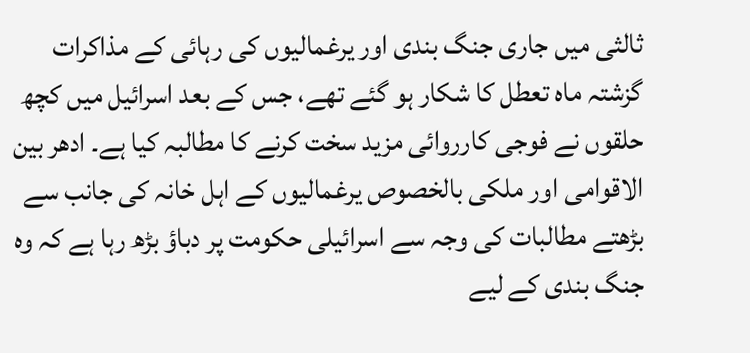ثالثی میں جاری جنگ بندی اور یرغمالیوں کی رہائی کے مذاکرات گزشتہ ماہ تعطل کا شکار ہو گئے تھے، جس کے بعد اسرائیل میں کچھ حلقوں نے فوجی کارروائی مزید سخت کرنے کا مطالبہ کیا ہے۔ ادھر بین الاقوامی اور ملکی بالخصوص یرغمالیوں کے اہل خانہ کی جانب سے بڑھتے مطالبات کی وجہ سے اسرائیلی حکومت پر دباؤ بڑھ رہا ہے کہ وہ جنگ بندی کے لیے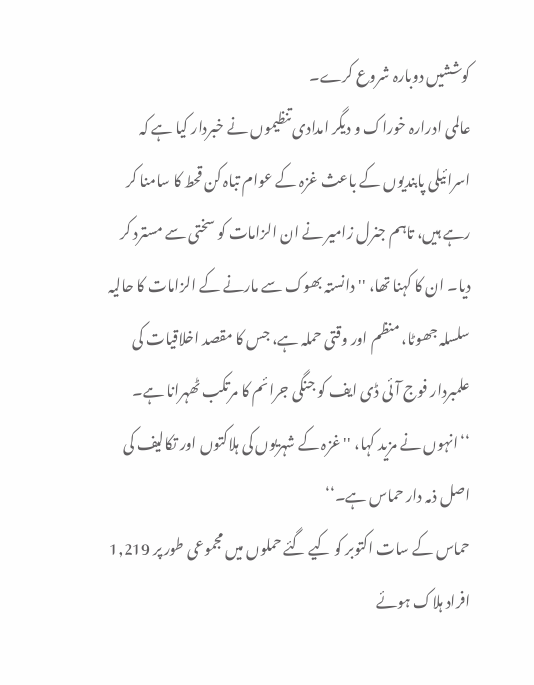کوششیں دوبارہ شروع کرے۔
عالمی ادرارہ خوراک و دیگر امدادی تنظیموں نے خبردار کیا ہے کہ اسرائیلی پابندیوں کے باعث غزہ کے عوام تباہ کن قحط کا سامنا کر رہے ہیں، تاہم جنرل زامیر نے ان الزامات کو سختی سے مسترد کر دیا۔ ان کا کہنا تھا، ''دانستہ بھوک سے مارنے کے الزامات کا حالیہ سلسلہ جھوٹا، منظم اور وقتی حملہ ہے، جس کا مقصد اخلاقیات کی علمبردار فوج آئی ڈی ایف کو جنگی جرائم کا مرتکب ٹھہرانا ہے۔
‘‘انہوں نے مزید کہا، ''غزہ کے شہریوں کی ہلاکتوں اور تکالیف کی اصل ذمہ دار حماس ہے۔‘‘
حماس کے سات اکتوبر کو کیے گئے حملوں میں مجموعی طور پر 1,219 افراد ہلاک ہوئے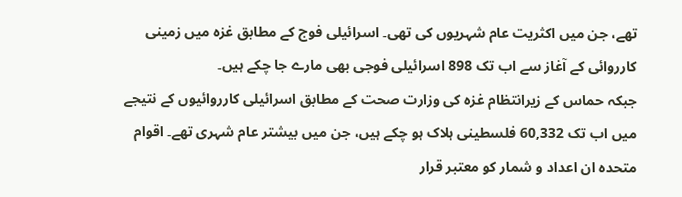تھے، جن میں اکثریت عام شہریوں کی تھی۔ اسرائیلی فوج کے مطابق غزہ میں زمینی کارروائی کے آغاز سے اب تک 898 اسرائیلی فوجی بھی مارے جا چکے ہیں۔
جبکہ حماس کے زیرانتظام غزہ کی وزارت صحت کے مطابق اسرائیلی کارروائیوں کے نتیجے میں اب تک 60,332 فلسطینی ہلاک ہو چکے ہیں، جن میں بیشتر عام شہری تھے۔ اقوام متحدہ ان اعداد و شمار کو معتبر قرار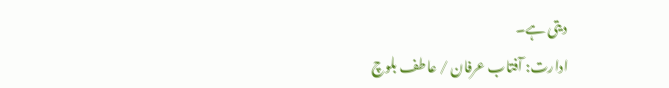دیتی ہے۔
ادارت: آفتاب عرفان / عاطف بلوچ